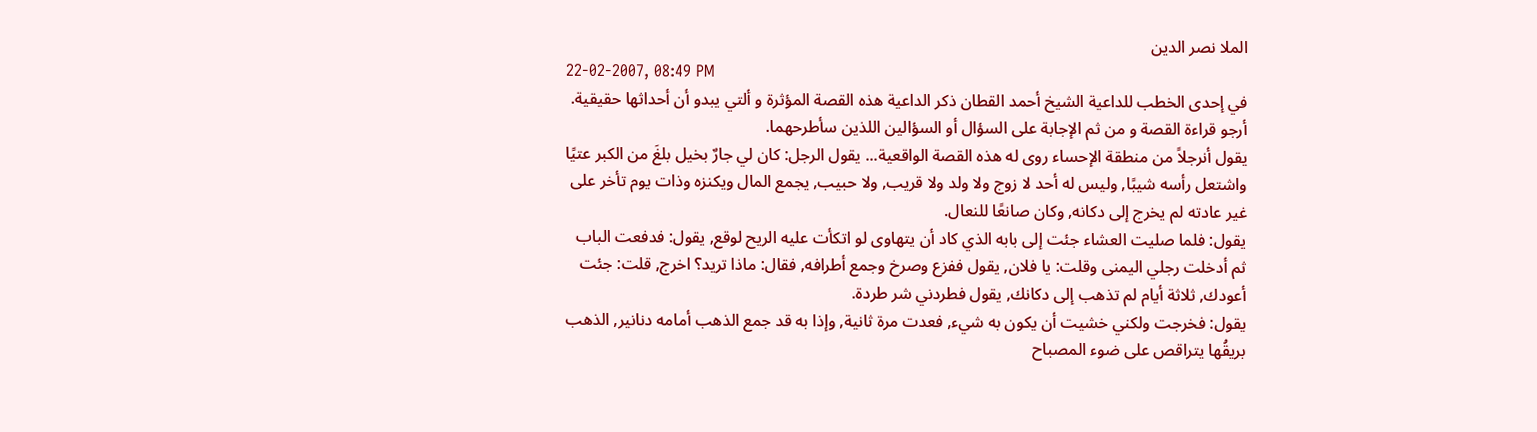الملا نصر الدين
22-02-2007, 08:49 PM
في إحدى الخطب للداعية الشيخ أحمد القطان ذكر الداعية هذه القصة المؤثرة و ألتي يبدو أن أحداثها حقيقية. أرجو قراءة القصة و من ثم الإجابة على السؤال أو السؤالين اللذين سأطرحهما.
يقول أنرجلاً من منطقة الإحساء روى له هذه القصة الواقعية... يقول الرجل: كان لي جارٌ بخيل بلغَ من الكبر عتيًا واشتعل رأسه شيبًا, وليس له أحد لا زوج ولا ولد ولا قريب, ولا حبيب, يجمع المال ويكنزه وذات يوم تأخر على غير عادته لم يخرج إلى دكانه, وكان صانعًا للنعال.
يقول: فلما صليت العشاء جئت إلى بابه الذي كاد أن يتهاوى لو اتكأت عليه الريح لوقع, يقول: فدفعت الباب ثم أدخلت رجلي اليمنى وقلت: يا فلان, يقول ففزع وصرخ وجمع أطرافه, فقال: ماذا تريد؟ اخرج, قلت: جئت أعودك, ثلاثة أيام لم تذهب إلى دكانك, يقول فطردني شر طردة.
يقول: فخرجت ولكني خشيت أن يكون به شيء, فعدت مرة ثانية, وإذا به قد جمع الذهب أمامه دنانير, الذهب بريقُها يتراقص على ضوء المصباح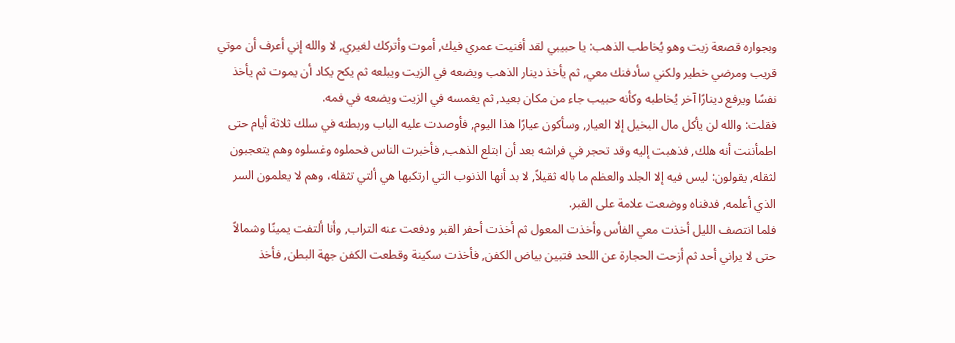وبجواره قصعة زيت وهو يُخاطب الذهب: يا حبيبي لقد أفنيت عمري فيك, أموت وأتركك لغيري, لا والله إني أعرف أن موتي قريب ومرضي خطير ولكني سأدفنك معي, ثم يأخذ دينار الذهب ويضعه في الزيت ويبلعه ثم يكح يكاد أن يموت ثم يأخذ نفسًا ويرفع دينارًا آخر يُخاطبه وكأنه حبيب جاء من مكان بعيد, ثم يغمسه في الزيت ويضعه في فمه.
فقلت: والله لن يأكل مال البخيل إلا العيار, وسأكون عيارًا هذا اليوم, فأوصدت عليه الباب وربطته في سلك ثلاثة أيام حتى اطمأننت أنه هلك, فذهبت إليه وقد تحجر في فراشه بعد أن ابتلع الذهب, فأخبرت الناس فحملوه وغسلوه وهم يتعجبون لثقله, يقولون: ليس فيه إلا الجلد والعظم ما باله ثقيلاً, لا بد أنها الذنوب التي ارتكبها هي ألتي تثقله، وهم لا يعلمون السر الذي أعلمه, فدفناه ووضعت علامة على القبر.
فلما انتصف الليل أخذت معي الفأس وأخذت المعول ثم أخذت أحفر القبر ودفعت عنه التراب, وأنا ألتفت يمينًا وشمالاً حتى لا يراني أحد ثم أزحت الحجارة عن اللحد فتبين بياض الكفن, فأخذت سكينة وقطعت الكفن جهة البطن, فأخذ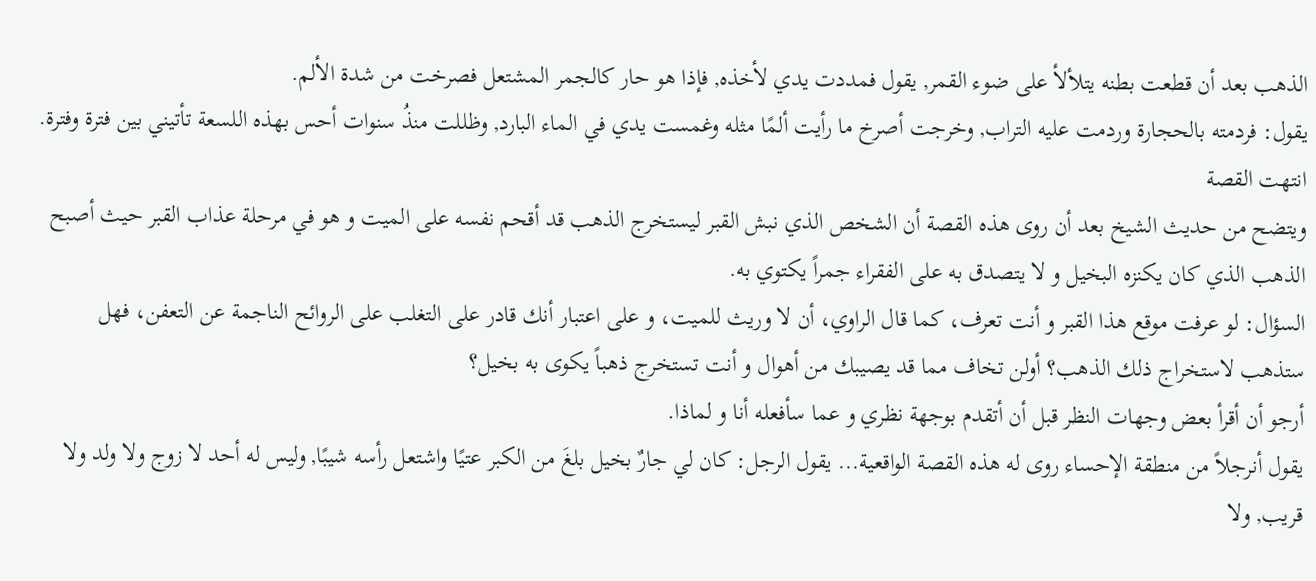الذهب بعد أن قطعت بطنه يتلألأ على ضوء القمر, يقول فمددت يدي لأخذه, فإذا هو حار كالجمر المشتعل فصرخت من شدة الألم.
يقول: فردمته بالحجارة وردمت عليه التراب, وخرجت أصرخ ما رأيت ألمًا مثله وغمست يدي في الماء البارد, وظللت منذُ سنوات أحس بهذه اللسعة تأتيني بين فترة وفترة.
انتهت القصة
ويتضح من حديث الشيخ بعد أن روى هذه القصة أن الشخص الذي نبش القبر ليستخرج الذهب قد أقحم نفسه على الميت و هو في مرحلة عذاب القبر حيث أصبح الذهب الذي كان يكنزه البخيل و لا يتصدق به على الفقراء جمراً يكتوي به.
السؤال: لو عرفت موقع هذا القبر و أنت تعرف، كما قال الراوي، أن لا وريث للميت، و على اعتبار أنك قادر على التغلب على الروائح الناجمة عن التعفن، فهل ستذهب لاستخراج ذلك الذهب؟ أولن تخاف مما قد يصيبك من أهوال و أنت تستخرج ذهباً يكوى به بخيل؟
أرجو أن أقرأ بعض وجهات النظر قبل أن أتقدم بوجهة نظري و عما سأفعله أنا و لماذا.
يقول أنرجلاً من منطقة الإحساء روى له هذه القصة الواقعية... يقول الرجل: كان لي جارٌ بخيل بلغَ من الكبر عتيًا واشتعل رأسه شيبًا, وليس له أحد لا زوج ولا ولد ولا قريب, ولا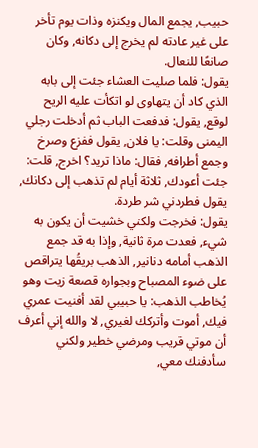حبيب, يجمع المال ويكنزه وذات يوم تأخر على غير عادته لم يخرج إلى دكانه, وكان صانعًا للنعال.
يقول: فلما صليت العشاء جئت إلى بابه الذي كاد أن يتهاوى لو اتكأت عليه الريح لوقع, يقول: فدفعت الباب ثم أدخلت رجلي اليمنى وقلت: يا فلان, يقول ففزع وصرخ وجمع أطرافه, فقال: ماذا تريد؟ اخرج, قلت: جئت أعودك, ثلاثة أيام لم تذهب إلى دكانك, يقول فطردني شر طردة.
يقول: فخرجت ولكني خشيت أن يكون به شيء, فعدت مرة ثانية, وإذا به قد جمع الذهب أمامه دنانير, الذهب بريقُها يتراقص على ضوء المصباح وبجواره قصعة زيت وهو يُخاطب الذهب: يا حبيبي لقد أفنيت عمري فيك, أموت وأتركك لغيري, لا والله إني أعرف أن موتي قريب ومرضي خطير ولكني سأدفنك معي,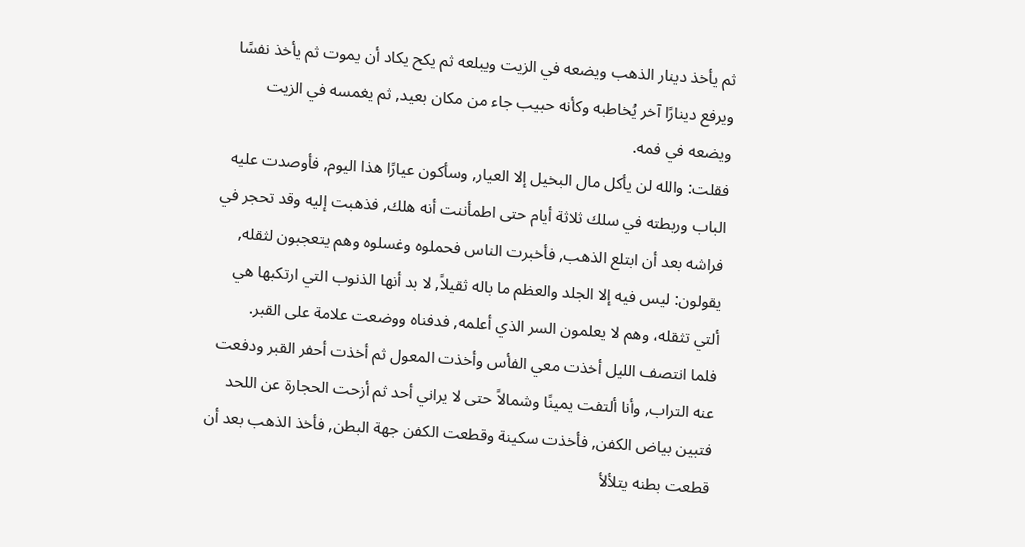ثم يأخذ دينار الذهب ويضعه في الزيت ويبلعه ثم يكح يكاد أن يموت ثم يأخذ نفسًا ويرفع دينارًا آخر يُخاطبه وكأنه حبيب جاء من مكان بعيد, ثم يغمسه في الزيت ويضعه في فمه.
فقلت: والله لن يأكل مال البخيل إلا العيار, وسأكون عيارًا هذا اليوم, فأوصدت عليه الباب وربطته في سلك ثلاثة أيام حتى اطمأننت أنه هلك, فذهبت إليه وقد تحجر في فراشه بعد أن ابتلع الذهب, فأخبرت الناس فحملوه وغسلوه وهم يتعجبون لثقله, يقولون: ليس فيه إلا الجلد والعظم ما باله ثقيلاً, لا بد أنها الذنوب التي ارتكبها هي ألتي تثقله، وهم لا يعلمون السر الذي أعلمه, فدفناه ووضعت علامة على القبر.
فلما انتصف الليل أخذت معي الفأس وأخذت المعول ثم أخذت أحفر القبر ودفعت عنه التراب, وأنا ألتفت يمينًا وشمالاً حتى لا يراني أحد ثم أزحت الحجارة عن اللحد فتبين بياض الكفن, فأخذت سكينة وقطعت الكفن جهة البطن, فأخذ الذهب بعد أن قطعت بطنه يتلألأ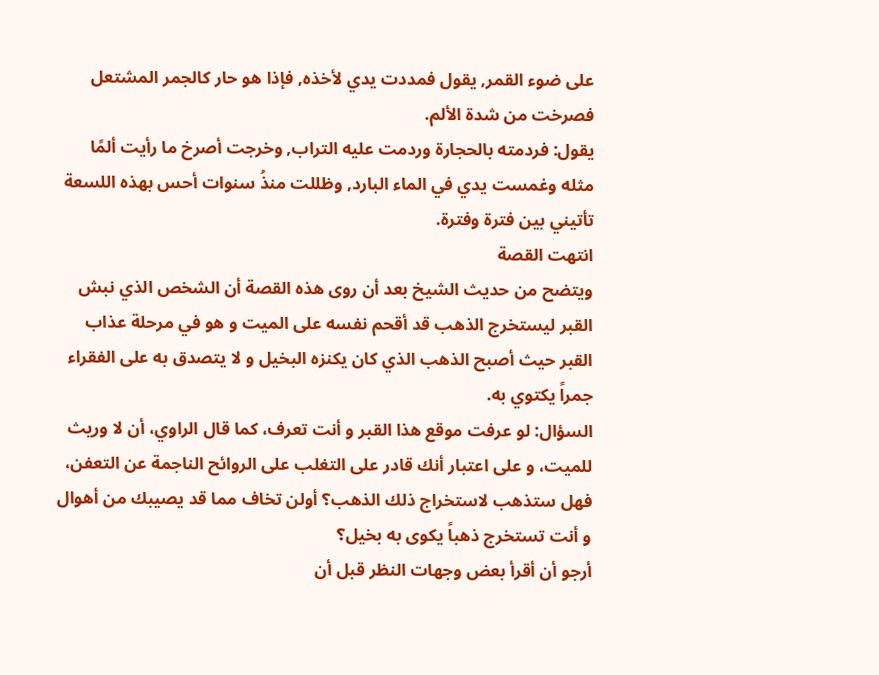على ضوء القمر, يقول فمددت يدي لأخذه, فإذا هو حار كالجمر المشتعل فصرخت من شدة الألم.
يقول: فردمته بالحجارة وردمت عليه التراب, وخرجت أصرخ ما رأيت ألمًا مثله وغمست يدي في الماء البارد, وظللت منذُ سنوات أحس بهذه اللسعة تأتيني بين فترة وفترة.
انتهت القصة
ويتضح من حديث الشيخ بعد أن روى هذه القصة أن الشخص الذي نبش القبر ليستخرج الذهب قد أقحم نفسه على الميت و هو في مرحلة عذاب القبر حيث أصبح الذهب الذي كان يكنزه البخيل و لا يتصدق به على الفقراء جمراً يكتوي به.
السؤال: لو عرفت موقع هذا القبر و أنت تعرف، كما قال الراوي، أن لا وريث للميت، و على اعتبار أنك قادر على التغلب على الروائح الناجمة عن التعفن، فهل ستذهب لاستخراج ذلك الذهب؟ أولن تخاف مما قد يصيبك من أهوال و أنت تستخرج ذهباً يكوى به بخيل؟
أرجو أن أقرأ بعض وجهات النظر قبل أن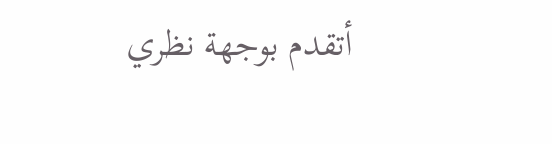أتقدم بوجهة نظري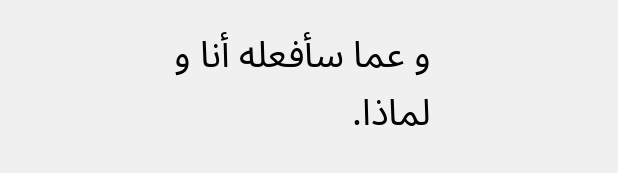و عما سأفعله أنا و لماذا.